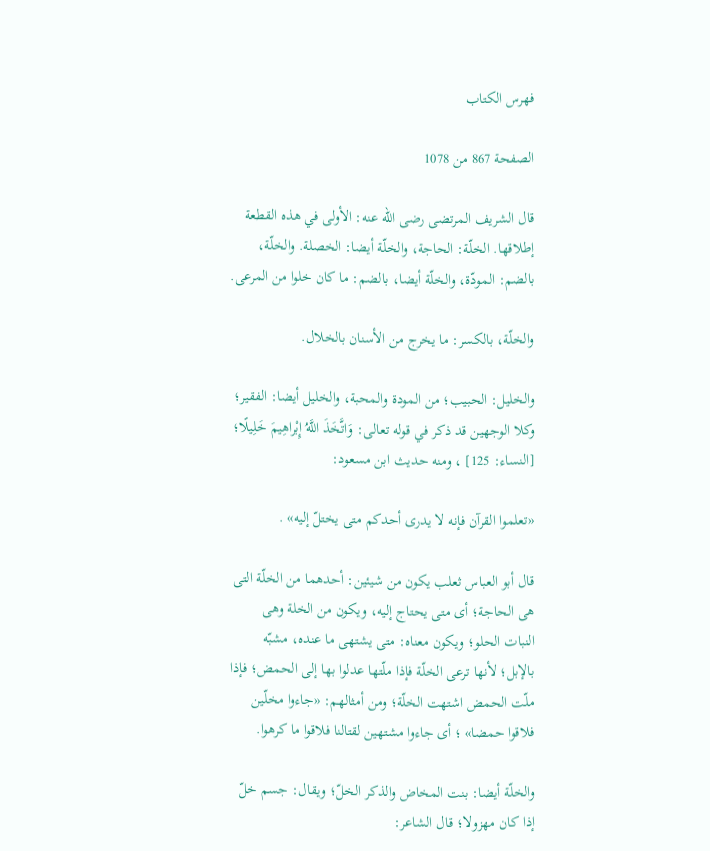فهرس الكتاب

الصفحة 867 من 1078

قال الشريف المرتضى رضى الله عنه: الأولى في هذه القطعة إطلاقها. الخلّة: الحاجة، والخلّة أيضا: الخصلة. والخلّة، بالضم: المودّة، والخلّة أيضا، بالضم: ما كان خلوا من المرعى.

والخلّة، بالكسر: ما يخرج من الأسنان بالخلال.

والخليل: الحبيب؛ من المودة والمحبة، والخليل أيضا: الفقير؛ وكلا الوجهين قد ذكر في قوله تعالى: وَاتَّخَذَ اللَّهُ إِبْراهِيمَ خَلِيلًا؛ [النساء: 125] ، ومنه حديث ابن مسعود:

«تعلموا القرآن فإنه لا يدرى أحدكم متى يختلّ إليه» .

قال أبو العباس ثعلب يكون من شيئين: أحدهما من الخلّة التى هى الحاجة؛ أى متى يحتاج إليه، ويكون من الخلة وهى النبات الحلو؛ ويكون معناه: متى يشتهى ما عنده، مشبّه بالإبل؛ لأنها ترعى الخلّة فإذا ملّتها عدلوا بها إلى الحمض؛ فإذا ملّت الحمض اشتهت الخلّة؛ ومن أمثالهم: «جاءوا مخلّين فلاقوا حمضا» ؛ أى جاءوا مشتهين لقتالنا فلاقوا ما كرهوا.

والخلّة أيضا: بنت المخاض والذكر الخلّ؛ ويقال: جسم خلّ إذا كان مهزولا؛ قال الشاعر: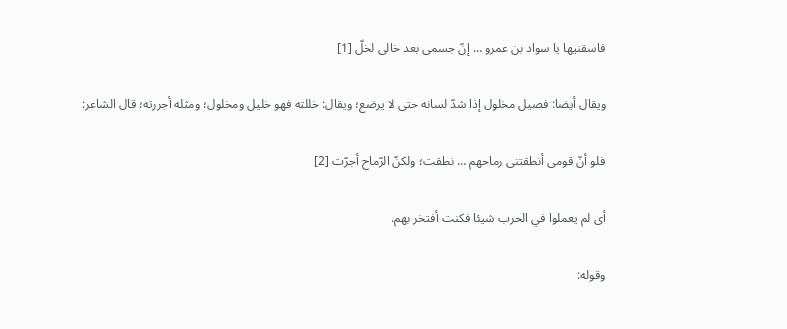فاسقنيها يا سواد بن عمرو … إنّ جسمى بعد خالى لخلّ [1]

ويقال أيضا: فصيل مخلول إذا شدّ لسانه حتى لا يرضع؛ ويقال: خللته فهو خليل ومخلول؛ ومثله أجررته؛ قال الشاعر:

فلو أنّ قومى أنطقتنى رماحهم … نطقت؛ ولكنّ الرّماح أجرّت [2]

أى لم يعملوا في الحرب شيئا فكنت أفتخر بهم.

وقوله: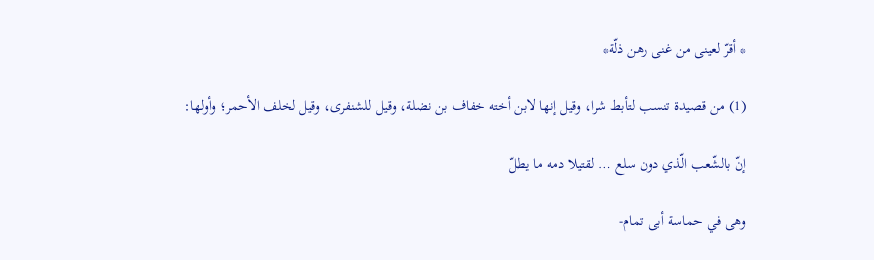* أقرّ لعينى من غنى رهن ذلّة*

(1) من قصيدة تنسب لتأبط شرا، وقيل إنها لابن أخته خفاف بن نضلة، وقيل للشنفرى، وقيل لخلف الأحمر؛ وأولها:

إنّ بالشّعب الّذي دون سلع … لقتيلا دمه ما يطلّ

وهى في حماسة أبى تمام-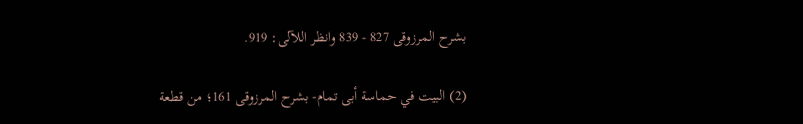بشرح المرزوقى 827 - 839 وانظر اللآلى: 919.

(2) البيت في حماسة أبى تمام- بشرح المرزوقى 161؛ من قطعة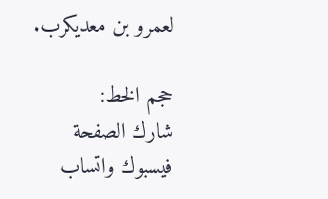لعمرو بن معديكرب.

حجم الخط:
شارك الصفحة
فيسبوك واتساب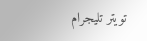تويتر تليجرام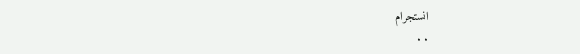انستجرام
. .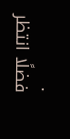.
فضلًا انتظر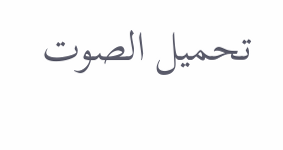تحميل الصوت